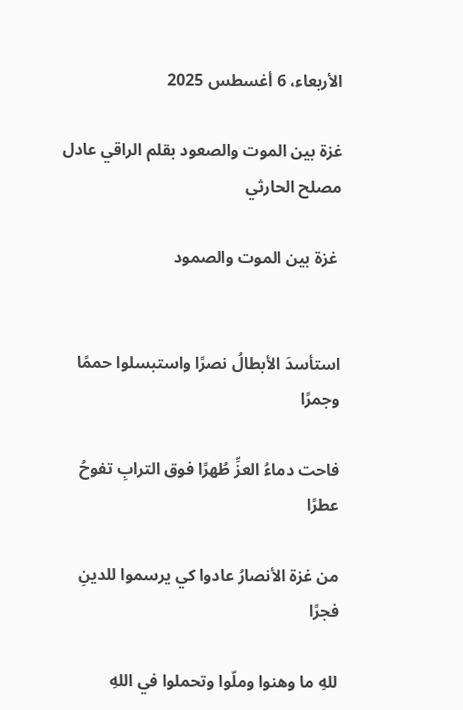الأربعاء، 6 أغسطس 2025

غزة بين الموت والصعود بقلم الراقي عادل مصلح الحارثي

 غزة بين الموت والصمود


استأسدَ الأبطالُ نصرًا واستبسلوا حممًا وجمرًا

فاحت دماءُ العزِّ طُهرًا فوق الترابِ تفوحُ عطرًا

من غزة الأنصارُ عادوا كي يرسموا للدينِ فجرًا

للهِ ما وهنوا وملّوا وتحملوا في اللهِ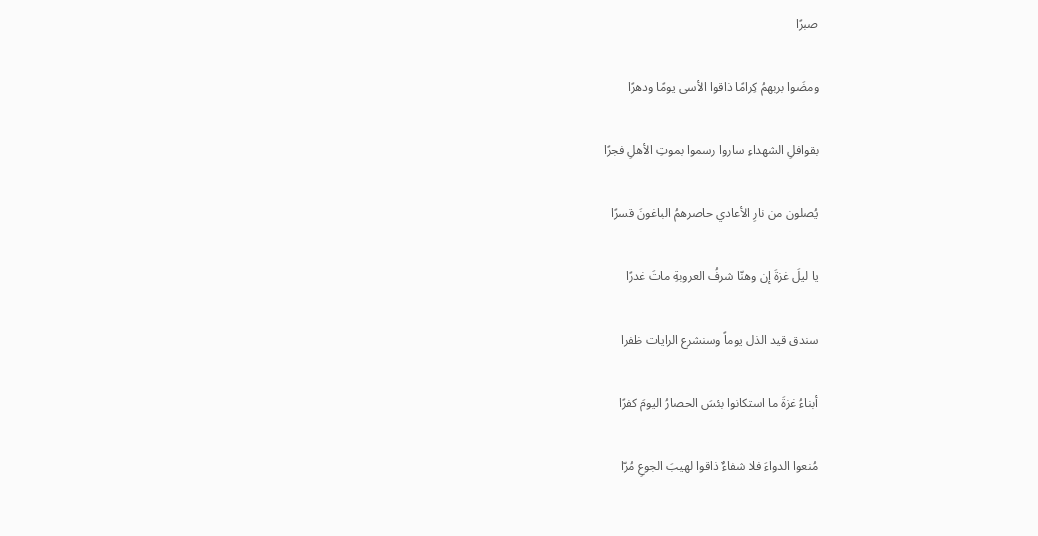صبرًا

ومضَوا بربهمُ كِرامًا ذاقوا الأسى يومًا ودهرًا

بقوافلِ الشهداءِ ساروا رسموا بموتِ الأهلِ فجرًا

يُصلون من نارِ الأعادي حاصرهمُ الباغونَ قسرًا

يا ليلَ غزةَ إن وهنّا شرفُ العروبةِ ماتَ غدرًا

سندق قيد الذل يوماً وسنشرع الرايات ظفرا

أبناءُ غزةَ ما استكانوا بئسَ الحصارُ اليومَ كفرًا

مُنعوا الدواءَ فلا شفاءٌ ذاقوا لهيبَ الجوعِ مُرّا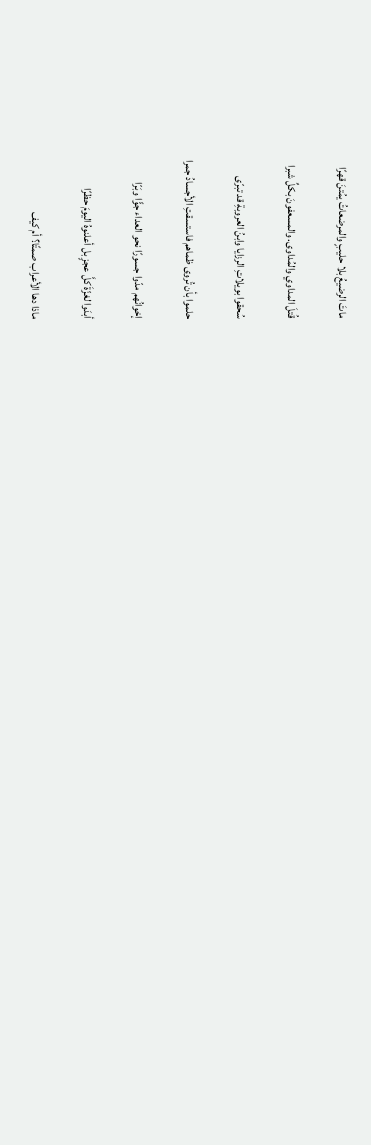ماتَ الرضيعُ بلا حليبٍ والمرضعاتُ يمُتنَ قهرًا

قُتلَ المداوي والمُداوى. والمسعفونَ بكلِّ شبرا

سُحقوا بويلاتِ الرزايا وابنُ العروبةِ قد تبرّى

حلموا بأن تُروى ظماهم فاستسقتِ الأجسادُ جمرا

إخوانُهم مدّوا جسورًا نحو العداء جوًّا وبَرّا

أبدَوا لغزّةَ كلَّ عجزٍ بل أعلنوهُ اليومَ حظرًا

ماذا دها الأعراب صمتًا؟ أم كيف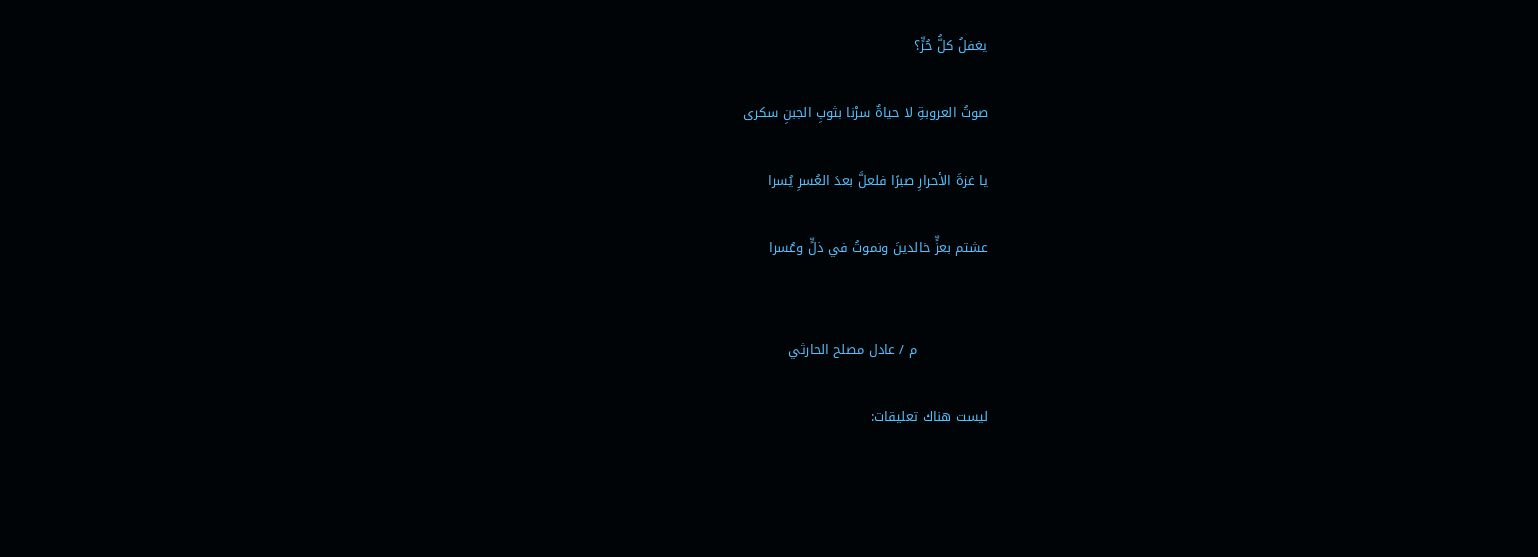يغفلُ كلُّ حُرٍّ؟

صوتُ العروبةِ لا حياةٌ سرْنا بثوبِ الجبنِ سكرى

يا غزةَ الأحرارِ صبرًا فلعلَّ بعدَ العُسرِ يُسرا

عشتم بعزٍّ خالدينَ ونموتُ في ذلٍّ وعُسرا


                م / عادل مصلح الحارثي

ليست هناك تعليقات: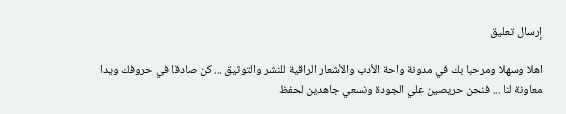إرسال تعليق

اهلا وسهلا ومرحبا بك في مدونة واحة الأدب والأشعار الراقية للنشر والتوثيق ... كن صادقا في حروفك ويدا معاونة لنا ... فنحن حريصين علي الجودة ونسعي جاهدين لحفظ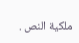ملكية النص .